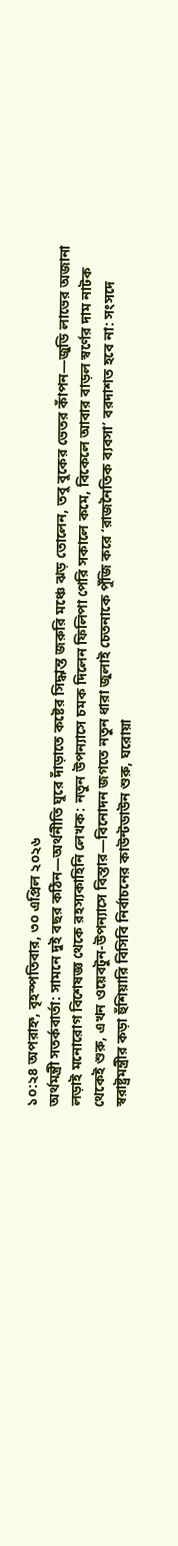১০:২৪ অপরাহ্ন, বৃহস্পতিবার, ৩০ এপ্রিল ২০২৬
অর্থমন্ত্রী সতর্কবার্তা: সামনে দুই বছর কঠিন—অর্থনীতি ঘুরে দাঁড়াতে কষ্টের সিদ্ধান্ত জরুরি মঞ্চে ঝড় তোলেন, তবু বুকের ভেতর কাঁপন—জুডি লাভের অজানা লড়াই মনোরোগ বিশেষজ্ঞ থেকে রহস্যকাহিনি লেখক: নতুন উপন্যাসে চমক দিলেন ফিলিপা পেরি সকালে কমে, বিকেলে আবার বাড়ল স্বর্ণের দাম নাটক থেকেই শুরু, এখন ওয়েবটুন-উপন্যাসে বিস্তার—বিনোদন জগতে নতুন ধারা জুলাই চেতনাকে পুঁজি করে ‘রাজনৈতিক ব্যবসা’ বরদাশত হবে না: সংসদে স্বরাষ্ট্রমন্ত্রীর কড়া হুঁশিয়ারি বিসিবি নির্বাচনের কাউন্টডাউন শুরু, ঘরোয়া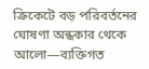ক্রিকেটে বড় পরিবর্তনের ঘোষণা অন্ধকার থেকে আলো—ব্যক্তিগত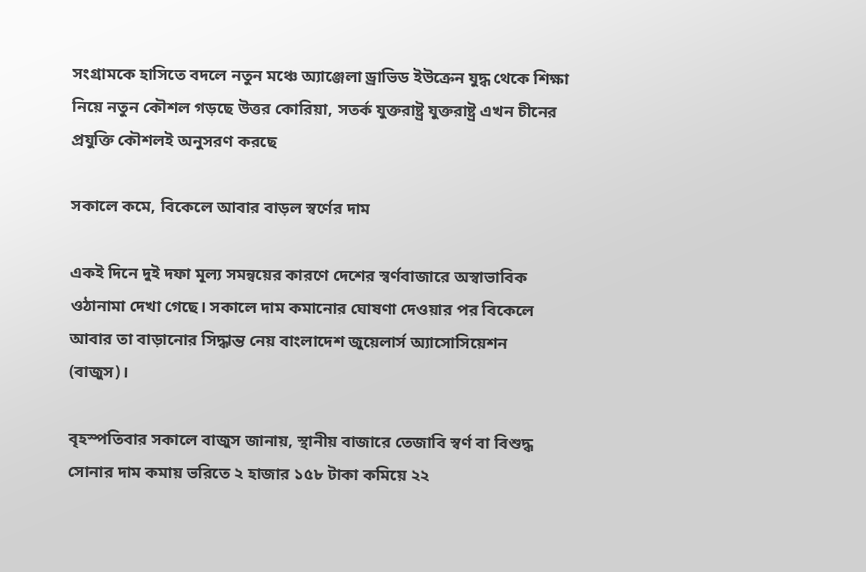সংগ্রামকে হাসিতে বদলে নতুন মঞ্চে অ্যাঞ্জেলা ড্রাভিড ইউক্রেন যুদ্ধ থেকে শিক্ষা নিয়ে নতুন কৌশল গড়ছে উত্তর কোরিয়া, সতর্ক যুক্তরাষ্ট্র যুক্তরাষ্ট্র এখন চীনের প্রযুক্তি কৌশলই অনুসরণ করছে

সকালে কমে, বিকেলে আবার বাড়ল স্বর্ণের দাম

একই দিনে দুই দফা মূল্য সমন্বয়ের কারণে দেশের স্বর্ণবাজারে অস্বাভাবিক ওঠানামা দেখা গেছে। সকালে দাম কমানোর ঘোষণা দেওয়ার পর বিকেলে আবার তা বাড়ানোর সিদ্ধান্ত নেয় বাংলাদেশ জুয়েলার্স অ্যাসোসিয়েশন (বাজুস)।

বৃহস্পতিবার সকালে বাজুস জানায়, স্থানীয় বাজারে তেজাবি স্বর্ণ বা বিশুদ্ধ সোনার দাম কমায় ভরিতে ২ হাজার ১৫৮ টাকা কমিয়ে ২২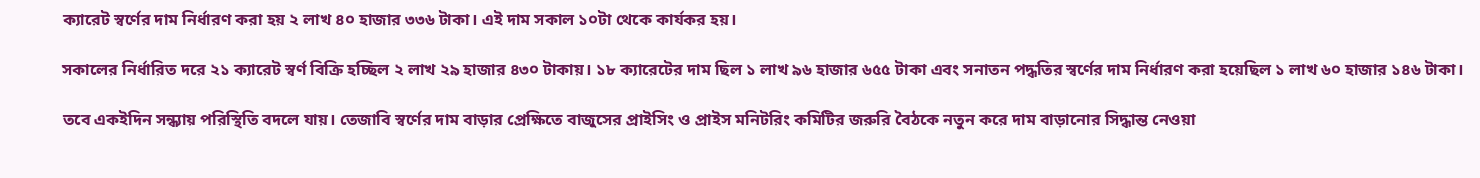ক্যারেট স্বর্ণের দাম নির্ধারণ করা হয় ২ লাখ ৪০ হাজার ৩৩৬ টাকা। এই দাম সকাল ১০টা থেকে কার্যকর হয়।

সকালের নির্ধারিত দরে ২১ ক্যারেট স্বর্ণ বিক্রি হচ্ছিল ২ লাখ ২৯ হাজার ৪৩০ টাকায়। ১৮ ক্যারেটের দাম ছিল ১ লাখ ৯৬ হাজার ৬৫৫ টাকা এবং সনাতন পদ্ধতির স্বর্ণের দাম নির্ধারণ করা হয়েছিল ১ লাখ ৬০ হাজার ১৪৬ টাকা।

তবে একইদিন সন্ধ্যায় পরিস্থিতি বদলে যায়। তেজাবি স্বর্ণের দাম বাড়ার প্রেক্ষিতে বাজুসের প্রাইসিং ও প্রাইস মনিটরিং কমিটির জরুরি বৈঠকে নতুন করে দাম বাড়ানোর সিদ্ধান্ত নেওয়া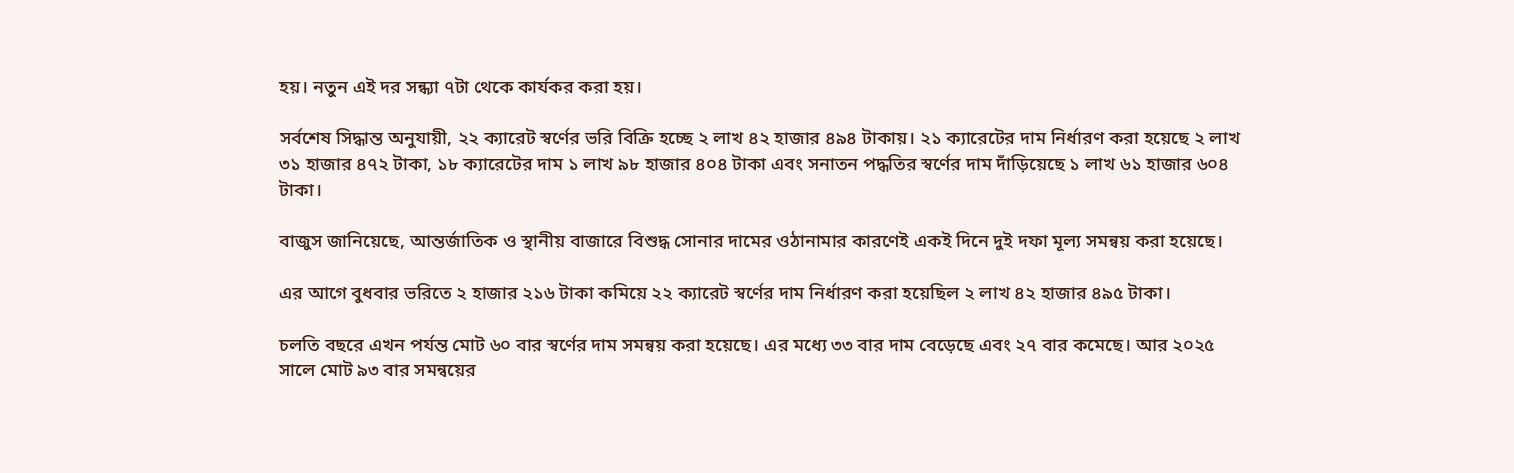হয়। নতুন এই দর সন্ধ্যা ৭টা থেকে কার্যকর করা হয়।

সর্বশেষ সিদ্ধান্ত অনুযায়ী, ২২ ক্যারেট স্বর্ণের ভরি বিক্রি হচ্ছে ২ লাখ ৪২ হাজার ৪৯৪ টাকায়। ২১ ক্যারেটের দাম নির্ধারণ করা হয়েছে ২ লাখ ৩১ হাজার ৪৭২ টাকা, ১৮ ক্যারেটের দাম ১ লাখ ৯৮ হাজার ৪০৪ টাকা এবং সনাতন পদ্ধতির স্বর্ণের দাম দাঁড়িয়েছে ১ লাখ ৬১ হাজার ৬০৪ টাকা।

বাজুস জানিয়েছে, আন্তর্জাতিক ও স্থানীয় বাজারে বিশুদ্ধ সোনার দামের ওঠানামার কারণেই একই দিনে দুই দফা মূল্য সমন্বয় করা হয়েছে।

এর আগে বুধবার ভরিতে ২ হাজার ২১৬ টাকা কমিয়ে ২২ ক্যারেট স্বর্ণের দাম নির্ধারণ করা হয়েছিল ২ লাখ ৪২ হাজার ৪৯৫ টাকা।

চলতি বছরে এখন পর্যন্ত মোট ৬০ বার স্বর্ণের দাম সমন্বয় করা হয়েছে। এর মধ্যে ৩৩ বার দাম বেড়েছে এবং ২৭ বার কমেছে। আর ২০২৫ সালে মোট ৯৩ বার সমন্বয়ের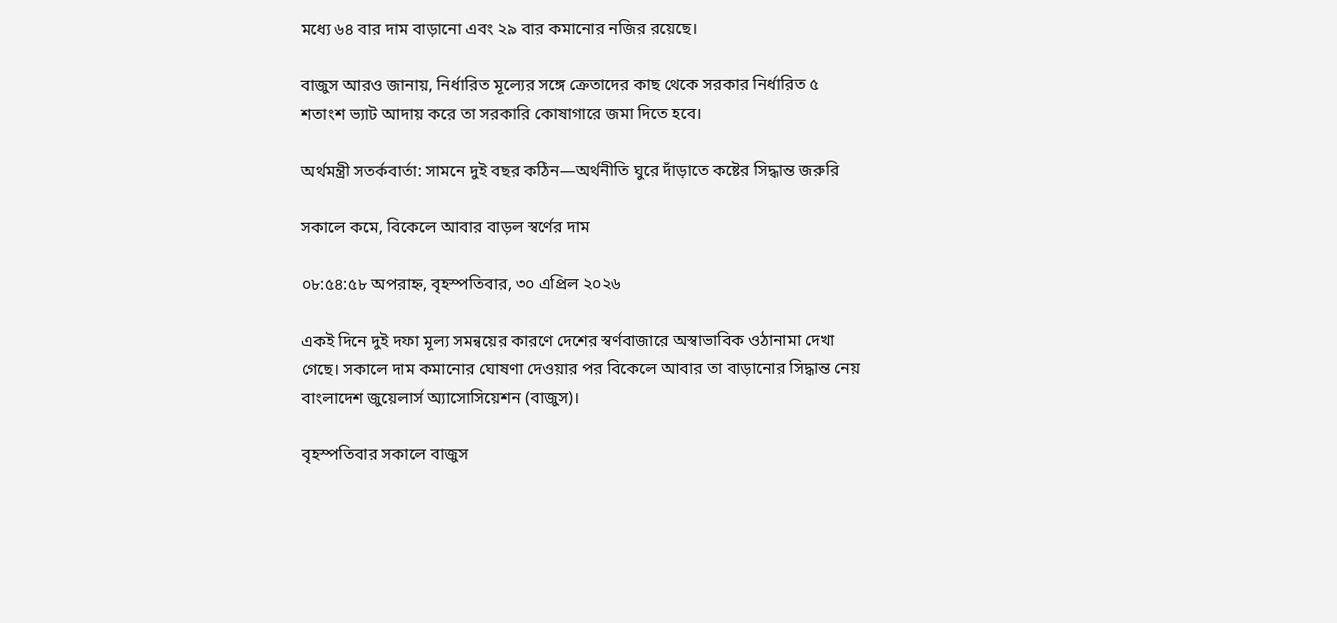মধ্যে ৬৪ বার দাম বাড়ানো এবং ২৯ বার কমানোর নজির রয়েছে।

বাজুস আরও জানায়, নির্ধারিত মূল্যের সঙ্গে ক্রেতাদের কাছ থেকে সরকার নির্ধারিত ৫ শতাংশ ভ্যাট আদায় করে তা সরকারি কোষাগারে জমা দিতে হবে।

অর্থমন্ত্রী সতর্কবার্তা: সামনে দুই বছর কঠিন—অর্থনীতি ঘুরে দাঁড়াতে কষ্টের সিদ্ধান্ত জরুরি

সকালে কমে, বিকেলে আবার বাড়ল স্বর্ণের দাম

০৮:৫৪:৫৮ অপরাহ্ন, বৃহস্পতিবার, ৩০ এপ্রিল ২০২৬

একই দিনে দুই দফা মূল্য সমন্বয়ের কারণে দেশের স্বর্ণবাজারে অস্বাভাবিক ওঠানামা দেখা গেছে। সকালে দাম কমানোর ঘোষণা দেওয়ার পর বিকেলে আবার তা বাড়ানোর সিদ্ধান্ত নেয় বাংলাদেশ জুয়েলার্স অ্যাসোসিয়েশন (বাজুস)।

বৃহস্পতিবার সকালে বাজুস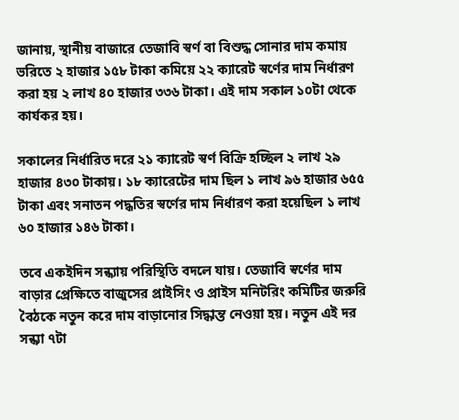জানায়, স্থানীয় বাজারে তেজাবি স্বর্ণ বা বিশুদ্ধ সোনার দাম কমায় ভরিতে ২ হাজার ১৫৮ টাকা কমিয়ে ২২ ক্যারেট স্বর্ণের দাম নির্ধারণ করা হয় ২ লাখ ৪০ হাজার ৩৩৬ টাকা। এই দাম সকাল ১০টা থেকে কার্যকর হয়।

সকালের নির্ধারিত দরে ২১ ক্যারেট স্বর্ণ বিক্রি হচ্ছিল ২ লাখ ২৯ হাজার ৪৩০ টাকায়। ১৮ ক্যারেটের দাম ছিল ১ লাখ ৯৬ হাজার ৬৫৫ টাকা এবং সনাতন পদ্ধতির স্বর্ণের দাম নির্ধারণ করা হয়েছিল ১ লাখ ৬০ হাজার ১৪৬ টাকা।

তবে একইদিন সন্ধ্যায় পরিস্থিতি বদলে যায়। তেজাবি স্বর্ণের দাম বাড়ার প্রেক্ষিতে বাজুসের প্রাইসিং ও প্রাইস মনিটরিং কমিটির জরুরি বৈঠকে নতুন করে দাম বাড়ানোর সিদ্ধান্ত নেওয়া হয়। নতুন এই দর সন্ধ্যা ৭টা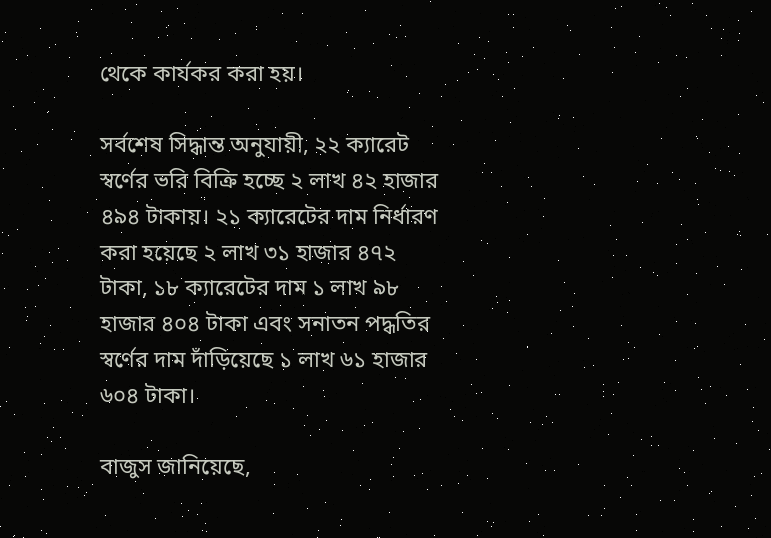থেকে কার্যকর করা হয়।

সর্বশেষ সিদ্ধান্ত অনুযায়ী, ২২ ক্যারেট স্বর্ণের ভরি বিক্রি হচ্ছে ২ লাখ ৪২ হাজার ৪৯৪ টাকায়। ২১ ক্যারেটের দাম নির্ধারণ করা হয়েছে ২ লাখ ৩১ হাজার ৪৭২ টাকা, ১৮ ক্যারেটের দাম ১ লাখ ৯৮ হাজার ৪০৪ টাকা এবং সনাতন পদ্ধতির স্বর্ণের দাম দাঁড়িয়েছে ১ লাখ ৬১ হাজার ৬০৪ টাকা।

বাজুস জানিয়েছে,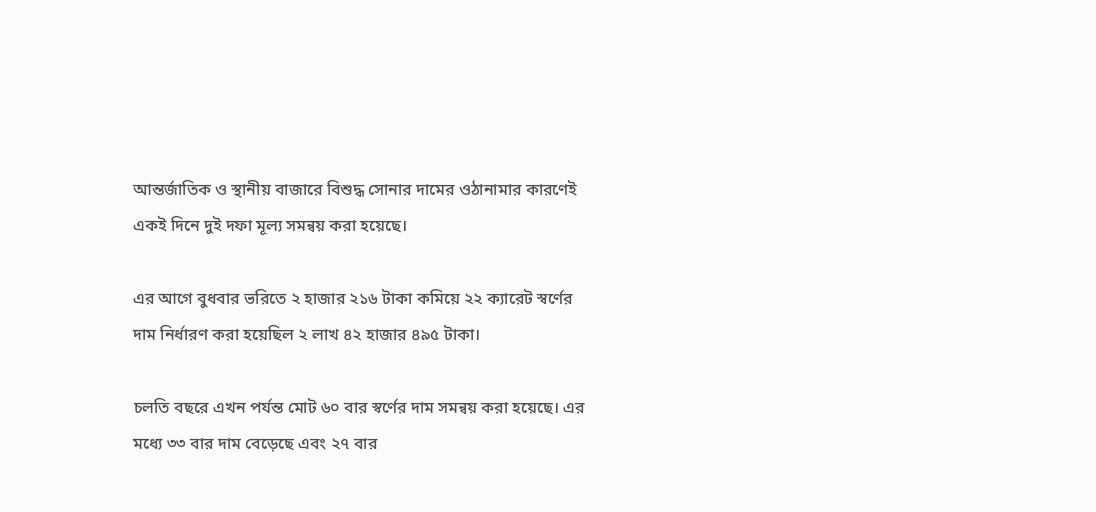আন্তর্জাতিক ও স্থানীয় বাজারে বিশুদ্ধ সোনার দামের ওঠানামার কারণেই একই দিনে দুই দফা মূল্য সমন্বয় করা হয়েছে।

এর আগে বুধবার ভরিতে ২ হাজার ২১৬ টাকা কমিয়ে ২২ ক্যারেট স্বর্ণের দাম নির্ধারণ করা হয়েছিল ২ লাখ ৪২ হাজার ৪৯৫ টাকা।

চলতি বছরে এখন পর্যন্ত মোট ৬০ বার স্বর্ণের দাম সমন্বয় করা হয়েছে। এর মধ্যে ৩৩ বার দাম বেড়েছে এবং ২৭ বার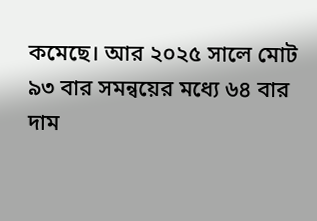কমেছে। আর ২০২৫ সালে মোট ৯৩ বার সমন্বয়ের মধ্যে ৬৪ বার দাম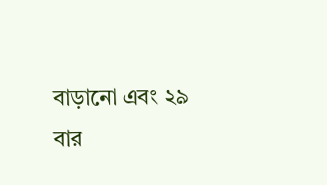বাড়ানো এবং ২৯ বার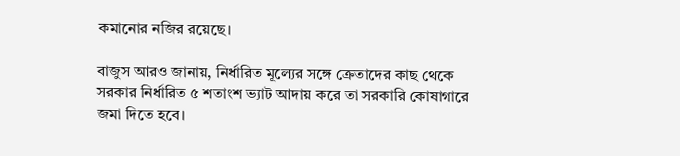কমানোর নজির রয়েছে।

বাজুস আরও জানায়, নির্ধারিত মূল্যের সঙ্গে ক্রেতাদের কাছ থেকে সরকার নির্ধারিত ৫ শতাংশ ভ্যাট আদায় করে তা সরকারি কোষাগারে জমা দিতে হবে।